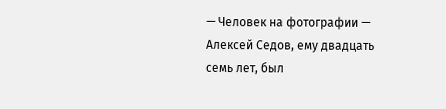— Человек на фотографии — Алексей Седов, ему двадцать семь лет, был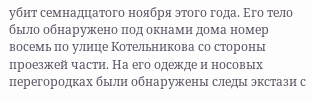убит семнадцатого ноября этого года. Его тело было обнаружено под окнами дома номер восемь по улице Котельникова со стороны проезжей части. На его одежде и носовых перегородках были обнаружены следы экстази с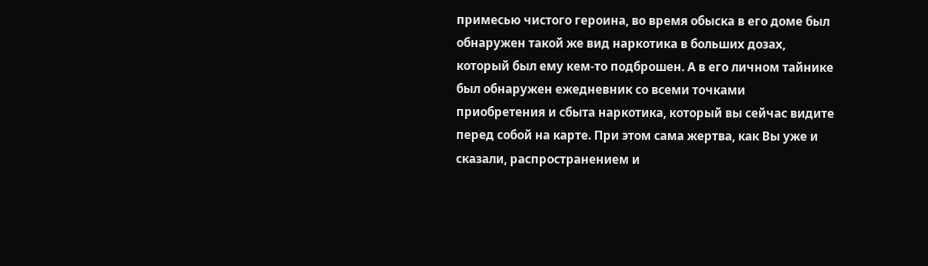примесью чистого героина, во время обыска в его доме был обнаружен такой же вид наркотика в больших дозах, который был ему кем-то подброшен. А в его личном тайнике был обнаружен ежедневник со всеми точками приобретения и сбыта наркотика, который вы сейчас видите перед собой на карте. При этом сама жертва, как Вы уже и сказали, распространением и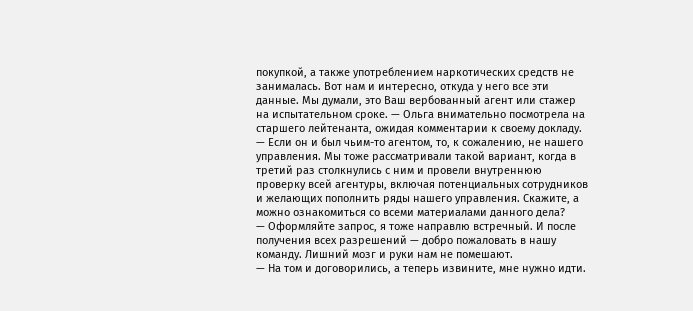покупкой, а также употреблением наркотических средств не занималась. Вот нам и интересно, откуда у него все эти данные. Мы думали, это Ваш вербованный агент или стажер на испытательном сроке. — Ольга внимательно посмотрела на старшего лейтенанта, ожидая комментарии к своему докладу.
— Если он и был чьим-то агентом, то, к сожалению, не нашего управления. Мы тоже рассматривали такой вариант, когда в третий раз столкнулись с ним и провели внутреннюю проверку всей агентуры, включая потенциальных сотрудников и желающих пополнить ряды нашего управления. Скажите, а можно ознакомиться со всеми материалами данного дела?
— Оформляйте запрос, я тоже направлю встречный. И после получения всех разрешений — добро пожаловать в нашу команду. Лишний мозг и руки нам не помешают.
— На том и договорились, а теперь извините, мне нужно идти.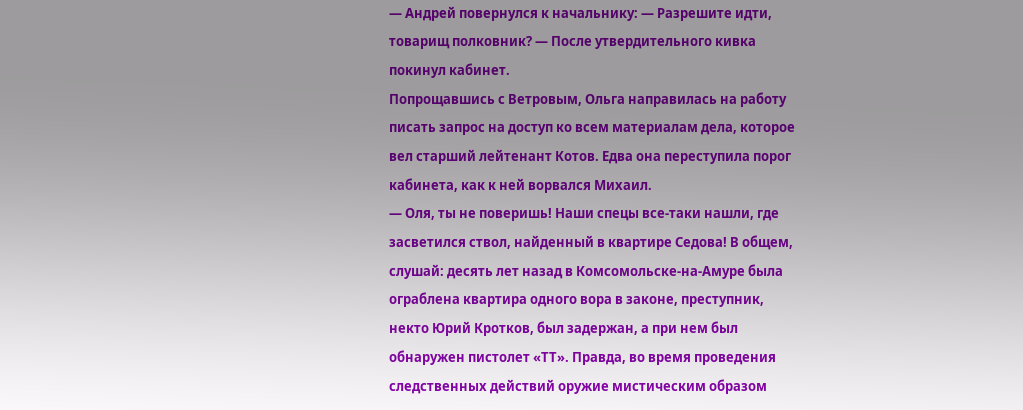— Андрей повернулся к начальнику: — Разрешите идти, товарищ полковник? — После утвердительного кивка покинул кабинет.
Попрощавшись с Ветровым, Ольга направилась на работу писать запрос на доступ ко всем материалам дела, которое вел старший лейтенант Котов. Едва она переступила порог кабинета, как к ней ворвался Михаил.
— Оля, ты не поверишь! Наши спецы все-таки нашли, где засветился ствол, найденный в квартире Седова! В общем, слушай: десять лет назад в Комсомольске-на-Амуре была ограблена квартира одного вора в законе, преступник, некто Юрий Кротков, был задержан, а при нем был обнаружен пистолет «ТТ». Правда, во время проведения следственных действий оружие мистическим образом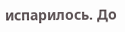испарилось. До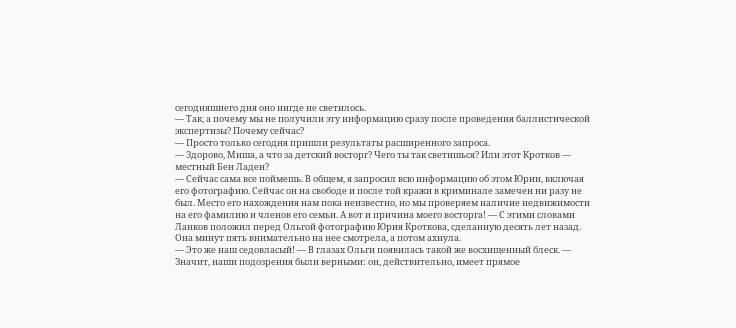сегодняшнего дня оно нигде не светилось.
— Так, а почему мы не получили эту информацию сразу после проведения баллистической экспертизы? Почему сейчас?
— Просто только сегодня пришли результаты расширенного запроса.
— Здорово, Миша, а что за детский восторг? Чего ты так светишься? Или этот Кротков — местный Бен Ладен?
— Сейчас сама все поймешь. В общем, я запросил всю информацию об этом Юрии, включая его фотографию. Сейчас он на свободе и после той кражи в криминале замечен ни разу не был. Место его нахождения нам пока неизвестно, но мы проверяем наличие недвижимости на его фамилию и членов его семьи. А вот и причина моего восторга! — С этими словами Ланков положил перед Ольгой фотографию Юрия Кроткова, сделанную десять лет назад. Она минут пять внимательно на нее смотрела, а потом ахнула.
— Это же наш седовласый! — В глазах Ольги появилась такой же восхищенный блеск. — Значит, наши подозрения были верными: он, действительно, имеет прямое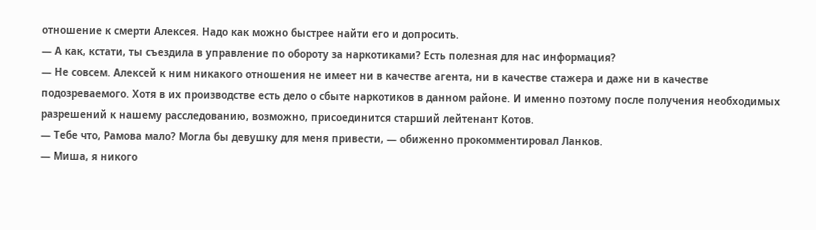отношение к смерти Алексея. Надо как можно быстрее найти его и допросить.
— А как, кстати, ты съездила в управление по обороту за наркотиками? Есть полезная для нас информация?
— Не совсем. Алексей к ним никакого отношения не имеет ни в качестве агента, ни в качестве стажера и даже ни в качестве подозреваемого. Хотя в их производстве есть дело о сбыте наркотиков в данном районе. И именно поэтому после получения необходимых разрешений к нашему расследованию, возможно, присоединится старший лейтенант Котов.
— Тебе что, Рамова мало? Могла бы девушку для меня привести, — обиженно прокомментировал Ланков.
— Миша, я никого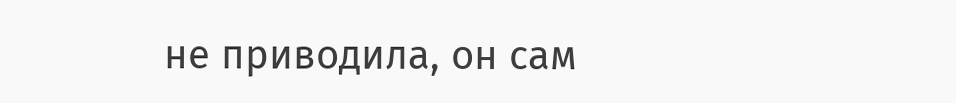не приводила, он сам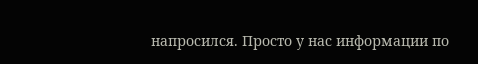напросился. Просто у нас информации по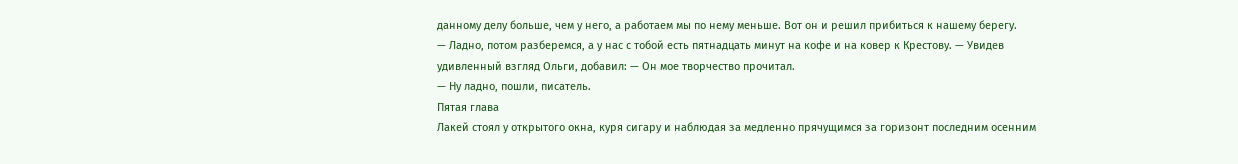данному делу больше, чем у него, а работаем мы по нему меньше. Вот он и решил прибиться к нашему берегу.
— Ладно, потом разберемся, а у нас с тобой есть пятнадцать минут на кофе и на ковер к Крестову. — Увидев удивленный взгляд Ольги, добавил: — Он мое творчество прочитал.
— Ну ладно, пошли, писатель.
Пятая глава
Лакей стоял у открытого окна, куря сигару и наблюдая за медленно прячущимся за горизонт последним осенним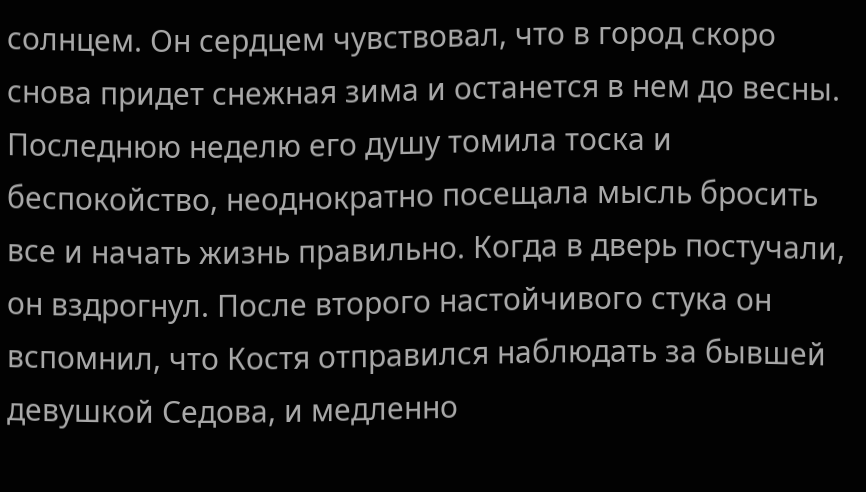солнцем. Он сердцем чувствовал, что в город скоро снова придет снежная зима и останется в нем до весны. Последнюю неделю его душу томила тоска и беспокойство, неоднократно посещала мысль бросить все и начать жизнь правильно. Когда в дверь постучали, он вздрогнул. После второго настойчивого стука он вспомнил, что Костя отправился наблюдать за бывшей девушкой Седова, и медленно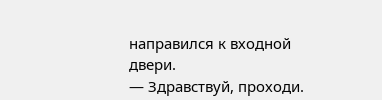направился к входной двери.
— Здравствуй, проходи.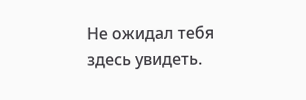Не ожидал тебя здесь увидеть.